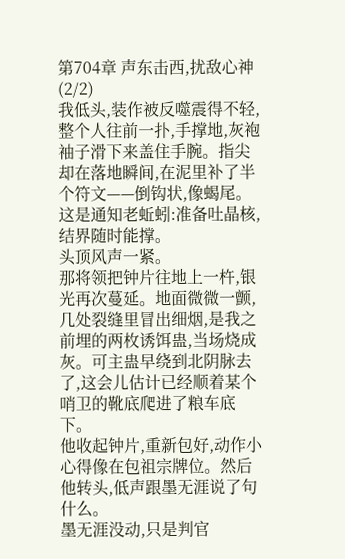第704章 声东击西,扰敌心神(2/2)
我低头,装作被反噬震得不轻,整个人往前一扑,手撑地,灰袍袖子滑下来盖住手腕。指尖却在落地瞬间,在泥里补了半个符文——倒钩状,像蝎尾。
这是通知老蚯蚓:准备吐晶核,结界随时能撑。
头顶风声一紧。
那将领把钟片往地上一杵,银光再次蔓延。地面微微一颤,几处裂缝里冒出细烟,是我之前埋的两枚诱饵蛊,当场烧成灰。可主蛊早绕到北阴脉去了,这会儿估计已经顺着某个哨卫的靴底爬进了粮车底下。
他收起钟片,重新包好,动作小心得像在包祖宗牌位。然后他转头,低声跟墨无涯说了句什么。
墨无涯没动,只是判官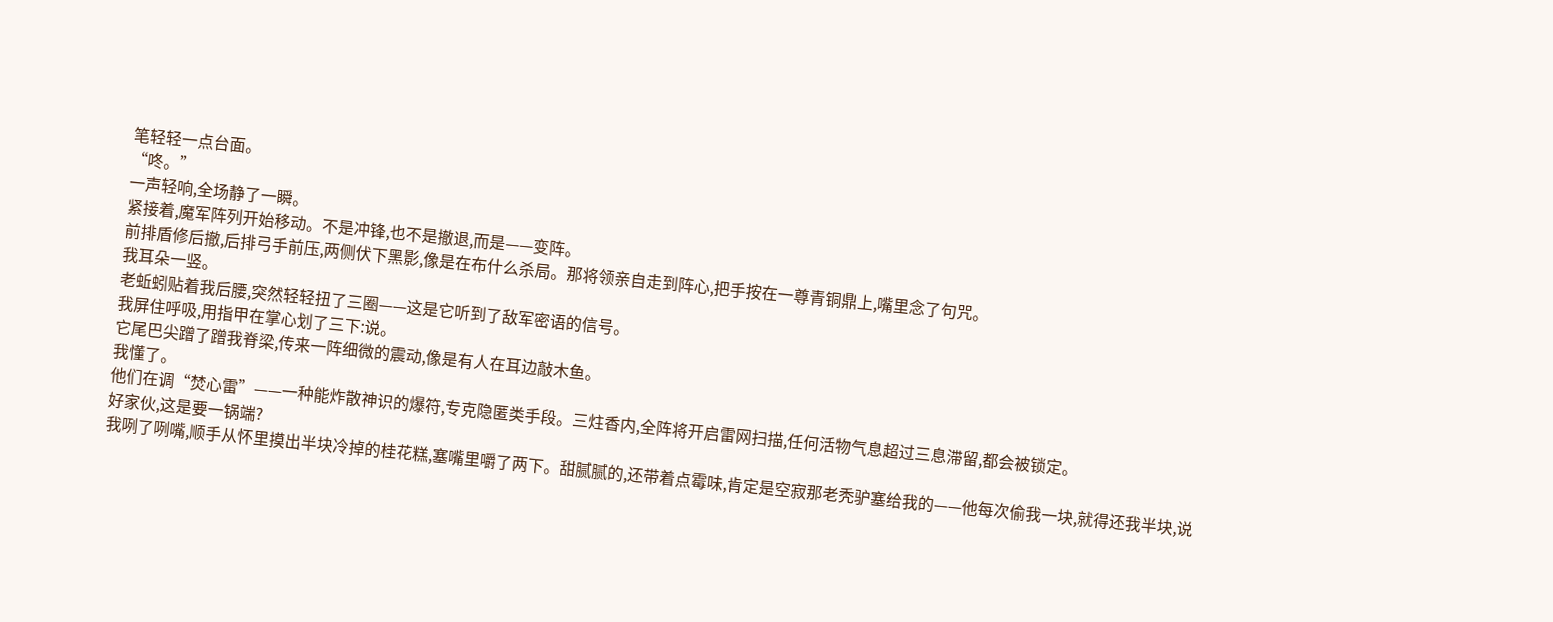笔轻轻一点台面。
“咚。”
一声轻响,全场静了一瞬。
紧接着,魔军阵列开始移动。不是冲锋,也不是撤退,而是——变阵。
前排盾修后撤,后排弓手前压,两侧伏下黑影,像是在布什么杀局。那将领亲自走到阵心,把手按在一尊青铜鼎上,嘴里念了句咒。
我耳朵一竖。
老蚯蚓贴着我后腰,突然轻轻扭了三圈——这是它听到了敌军密语的信号。
我屏住呼吸,用指甲在掌心划了三下:说。
它尾巴尖蹭了蹭我脊梁,传来一阵细微的震动,像是有人在耳边敲木鱼。
我懂了。
他们在调“焚心雷”——一种能炸散神识的爆符,专克隐匿类手段。三炷香内,全阵将开启雷网扫描,任何活物气息超过三息滞留,都会被锁定。
好家伙,这是要一锅端?
我咧了咧嘴,顺手从怀里摸出半块冷掉的桂花糕,塞嘴里嚼了两下。甜腻腻的,还带着点霉味,肯定是空寂那老秃驴塞给我的——他每次偷我一块,就得还我半块,说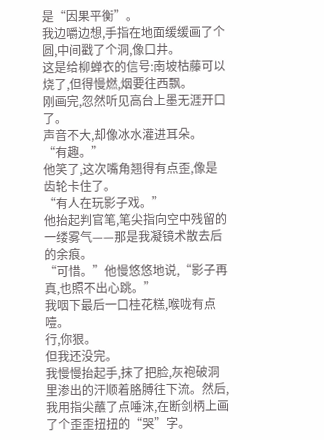是“因果平衡”。
我边嚼边想,手指在地面缓缓画了个圆,中间戳了个洞,像口井。
这是给柳蝉衣的信号:南坡枯藤可以烧了,但得慢燃,烟要往西飘。
刚画完,忽然听见高台上墨无涯开口了。
声音不大,却像冰水灌进耳朵。
“有趣。”
他笑了,这次嘴角翘得有点歪,像是齿轮卡住了。
“有人在玩影子戏。”
他抬起判官笔,笔尖指向空中残留的一缕雾气——那是我凝镜术散去后的余痕。
“可惜。”他慢悠悠地说,“影子再真,也照不出心跳。”
我咽下最后一口桂花糕,喉咙有点噎。
行,你狠。
但我还没完。
我慢慢抬起手,抹了把脸,灰袍破洞里渗出的汗顺着胳膊往下流。然后,我用指尖蘸了点唾沫,在断剑柄上画了个歪歪扭扭的“哭”字。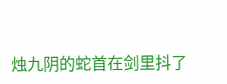烛九阴的蛇首在剑里抖了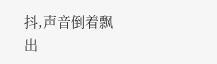抖,声音倒着飘出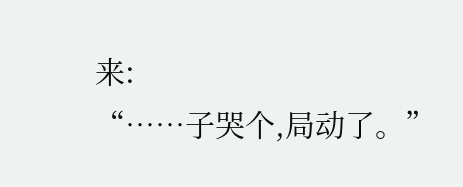来:
“……子哭个,局动了。”